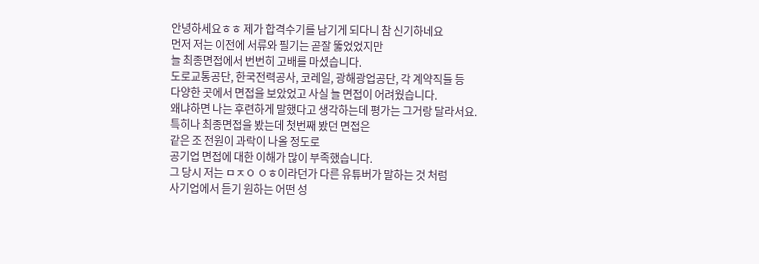안녕하세요ㅎㅎ 제가 합격수기를 남기게 되다니 참 신기하네요
먼저 저는 이전에 서류와 필기는 곧잘 뚫었었지만
늘 최종면접에서 번번히 고배를 마셨습니다.
도로교통공단, 한국전력공사, 코레일, 광해광업공단, 각 계약직들 등
다양한 곳에서 면접을 보았었고 사실 늘 면접이 어려웠습니다.
왜냐하면 나는 후련하게 말했다고 생각하는데 평가는 그거랑 달라서요.
특히나 최종면접을 봤는데 첫번째 봤던 면접은
같은 조 전원이 과락이 나올 정도로
공기업 면접에 대한 이해가 많이 부족했습니다.
그 당시 저는 ㅁㅈㅇ ㅇㅎ이라던가 다른 유튜버가 말하는 것 처럼
사기업에서 듣기 원하는 어떤 성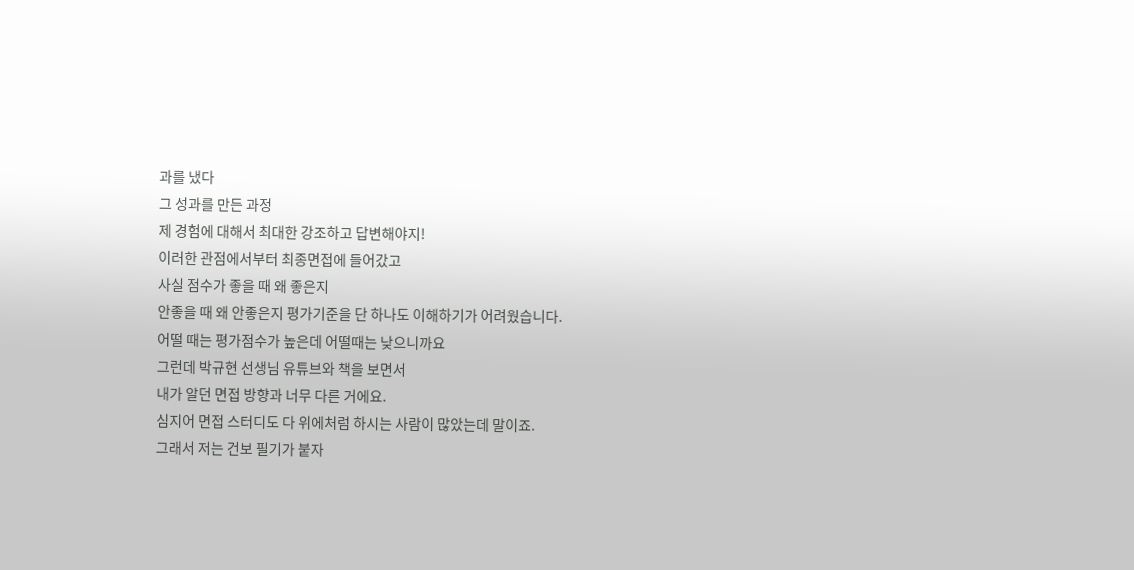과를 냈다
그 성과를 만든 과정
제 경험에 대해서 최대한 강조하고 답변해야지!
이러한 관점에서부터 최종면접에 들어갔고
사실 점수가 좋을 때 왜 좋은지
안좋을 때 왜 안좋은지 평가기준을 단 하나도 이해하기가 어려웠습니다.
어떨 때는 평가점수가 높은데 어떨때는 낮으니까요
그런데 박규현 선생님 유튜브와 책을 보면서
내가 알던 면접 방향과 너무 다른 거에요.
심지어 면접 스터디도 다 위에처럼 하시는 사람이 많았는데 말이죠.
그래서 저는 건보 필기가 붙자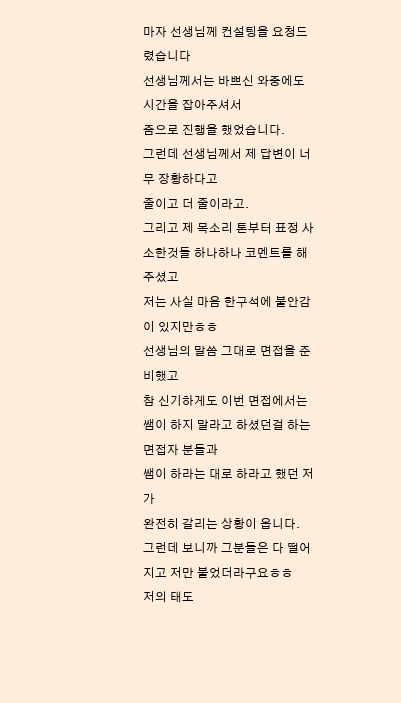마자 선생님께 컨설팅을 요청드렸습니다
선생님께서는 바쁘신 와중에도 시간을 잡아주셔서
줌으로 진행을 했었습니다.
그런데 선생님께서 제 답변이 너무 장황하다고
줄이고 더 줄이라고.
그리고 제 목소리 톤부터 표정 사소한것들 하나하나 코멘트를 해주셨고
저는 사실 마음 한구석에 불안감이 있지만ㅎㅎ
선생님의 말씀 그대로 면접을 준비했고
참 신기하게도 이번 면접에서는
쌤이 하지 말라고 하셨던걸 하는 면접자 분들과
쌤이 하라는 대로 하라고 했던 저가
완전히 갈리는 상황이 옵니다.
그런데 보니까 그분들은 다 떨어지고 저만 붙었더라구요ㅎㅎ
저의 태도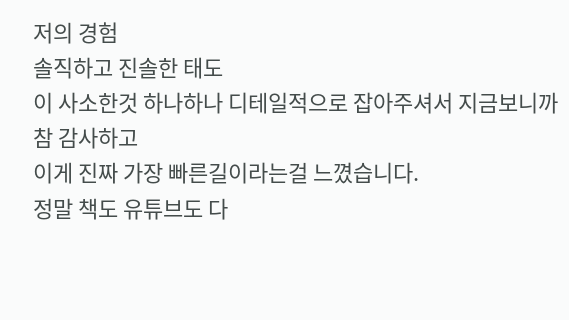저의 경험
솔직하고 진솔한 태도
이 사소한것 하나하나 디테일적으로 잡아주셔서 지금보니까
참 감사하고
이게 진짜 가장 빠른길이라는걸 느꼈습니다.
정말 책도 유튜브도 다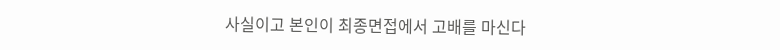사실이고 본인이 최종면접에서 고배를 마신다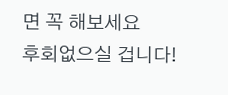면 꼭 해보세요
후회없으실 겁니다!